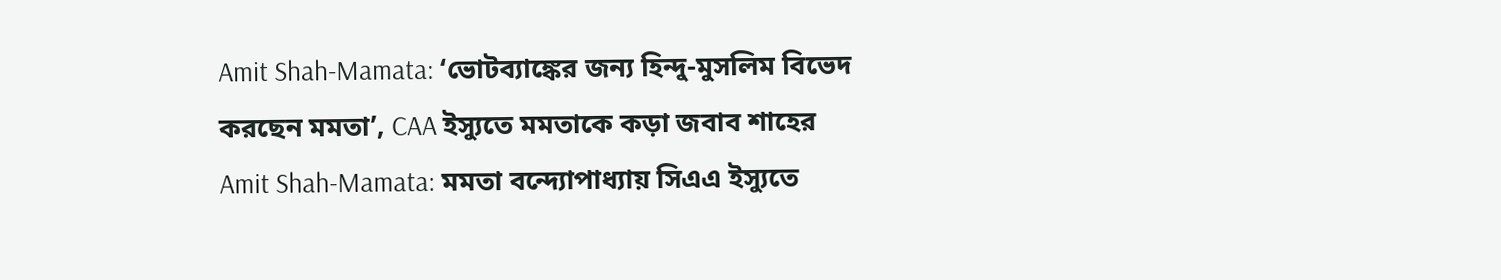Amit Shah-Mamata: ‘ভোটব্যাঙ্কের জন্য হিন্দু-মুসলিম বিভেদ করছেন মমতা’, CAA ইস্যুতে মমতাকে কড়া জবাব শাহের
Amit Shah-Mamata: মমতা বন্দ্যোপাধ্যায় সিএএ ইস্যুতে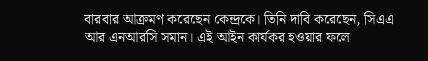বারবার আক্রমণ করেছেন কেন্দ্রকে। তিনি দাবি করেছেন, সিএএ আর এনআরসি সমান। এই আইন কার্যকর হওয়ার ফলে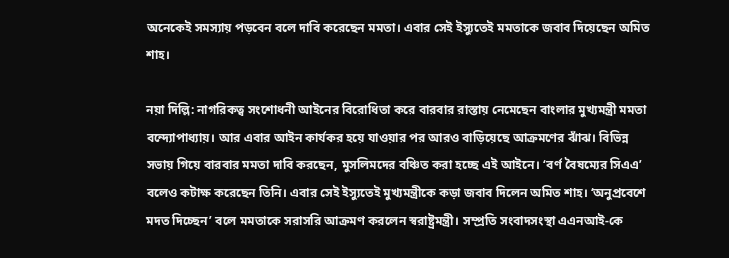অনেকেই সমস্যায় পড়বেন বলে দাবি করেছেন মমতা। এবার সেই ইস্যুতেই মমতাকে জবাব দিয়েছেন অমিত শাহ।

নয়া দিল্লি: নাগরিকত্ব সংশোধনী আইনের বিরোধিতা করে বারবার রাস্তায় নেমেছেন বাংলার মুখ্যমন্ত্রী মমতা বন্দ্যোপাধ্যায়। আর এবার আইন কার্যকর হয়ে যাওয়ার পর আরও বাড়িয়েছে আক্রমণের ঝাঁঝ। বিভিন্ন সভায় গিয়ে বারবার মমতা দাবি করছেন, মুসলিমদের বঞ্চিত করা হচ্ছে এই আইনে। ‘বর্ণ বৈষম্যের সিএএ’ বলেও কটাক্ষ করেছেন তিনি। এবার সেই ইস্যুতেই মুখ্যমন্ত্রীকে কড়া জবাব দিলেন অমিত শাহ। ‘অনুপ্রবেশে মদত দিচ্ছেন’ বলে মমতাকে সরাসরি আক্রমণ করলেন স্বরাষ্ট্রমন্ত্রী। সম্প্রতি সংবাদসংস্থা এএনআই-কে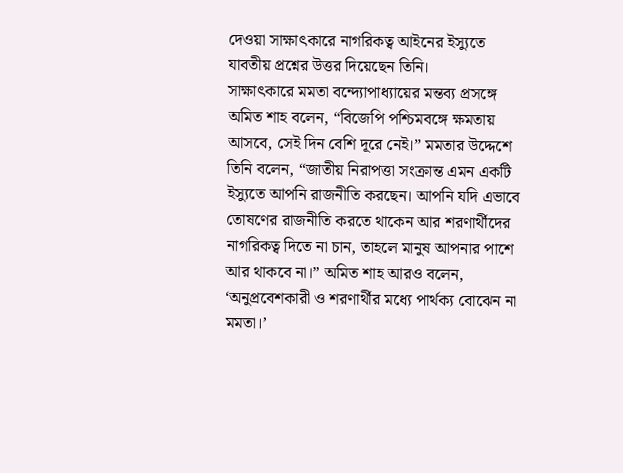দেওয়া সাক্ষাৎকারে নাগরিকত্ব আইনের ইস্যুতে যাবতীয় প্রশ্নের উত্তর দিয়েছেন তিনি।
সাক্ষাৎকারে মমতা বন্দ্যোপাধ্যায়ের মন্তব্য প্রসঙ্গে অমিত শাহ বলেন, “বিজেপি পশ্চিমবঙ্গে ক্ষমতায় আসবে, সেই দিন বেশি দূরে নেই।” মমতার উদ্দেশে তিনি বলেন, “জাতীয় নিরাপত্তা সংক্রান্ত এমন একটি ইস্যুতে আপনি রাজনীতি করছেন। আপনি যদি এভাবে তোষণের রাজনীতি করতে থাকেন আর শরণার্থীদের নাগরিকত্ব দিতে না চান, তাহলে মানুষ আপনার পাশে আর থাকবে না।” অমিত শাহ আরও বলেন, ‘অনুপ্রবেশকারী ও শরণার্থীর মধ্যে পার্থক্য বোঝেন না মমতা।’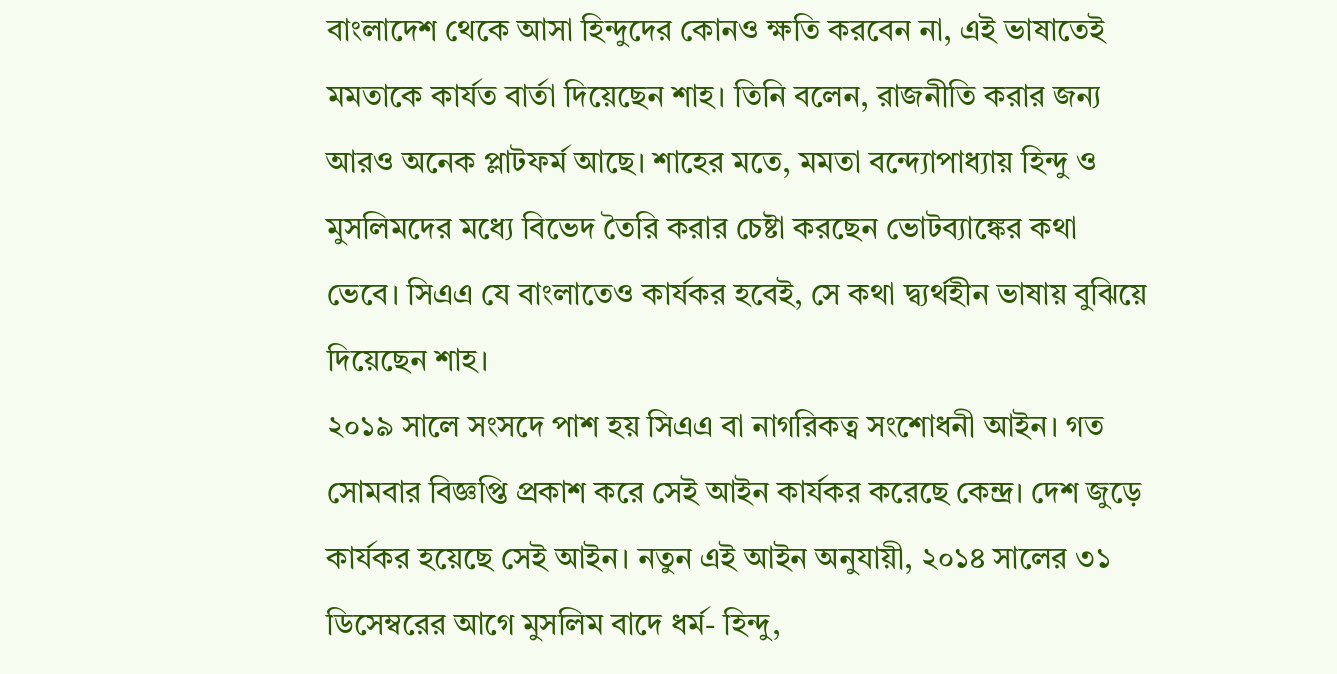বাংলাদেশ থেকে আসা হিন্দুদের কোনও ক্ষতি করবেন না, এই ভাষাতেই মমতাকে কার্যত বার্তা দিয়েছেন শাহ। তিনি বলেন, রাজনীতি করার জন্য আরও অনেক প্লাটফর্ম আছে। শাহের মতে, মমতা বন্দ্যোপাধ্যায় হিন্দু ও মুসলিমদের মধ্যে বিভেদ তৈরি করার চেষ্টা করছেন ভোটব্যাঙ্কের কথা ভেবে। সিএএ যে বাংলাতেও কার্যকর হবেই, সে কথা দ্ব্যর্থহীন ভাষায় বুঝিয়ে দিয়েছেন শাহ।
২০১৯ সালে সংসদে পাশ হয় সিএএ বা নাগরিকত্ব সংশোধনী আইন। গত সোমবার বিজ্ঞপ্তি প্রকাশ করে সেই আইন কার্যকর করেছে কেন্দ্র। দেশ জুড়ে কার্যকর হয়েছে সেই আইন। নতুন এই আইন অনুযায়ী, ২০১৪ সালের ৩১ ডিসেম্বরের আগে মুসলিম বাদে ধর্ম- হিন্দু,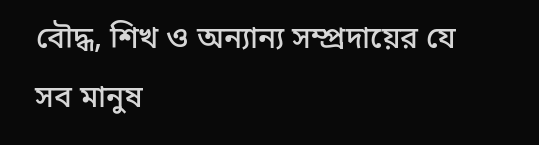বৌদ্ধ, শিখ ও অন্যান্য সম্প্রদায়ের যে সব মানুষ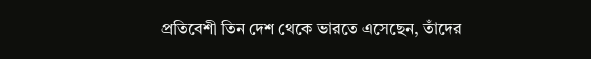প্রতিবেশী তিন দেশ থেকে ভারতে এসেছেন, তাঁদের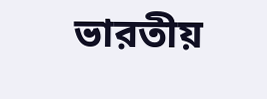ভারতীয়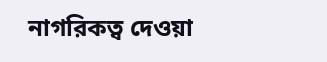নাগরিকত্ব দেওয়া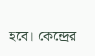হবে। কেন্দ্রের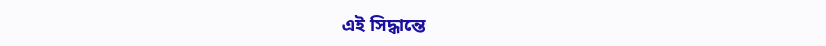এই সিদ্ধান্তে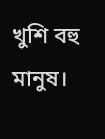খুশি বহু মানুষ।